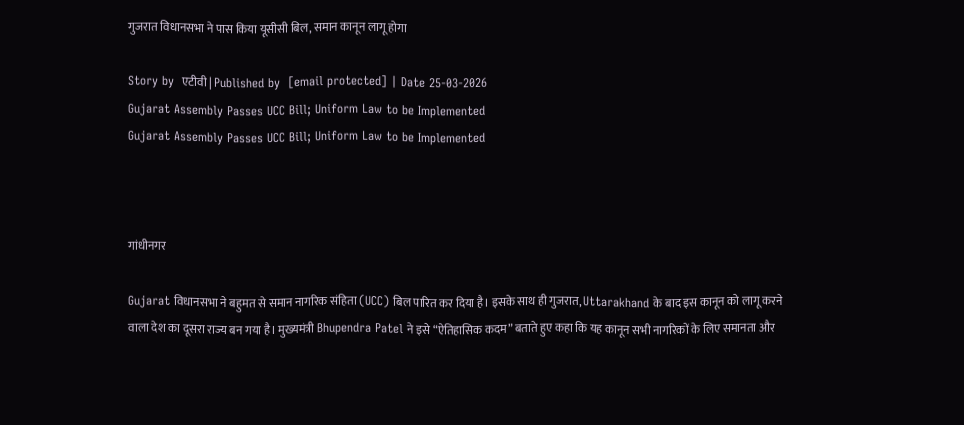गुजरात विधानसभा ने पास किया यूसीसी बिल, समान कानून लागू होगा

Story by  एटीवी | Published by  [email protected] | Date 25-03-2026
Gujarat Assembly Passes UCC Bill; Uniform Law to be Implemented
Gujarat Assembly Passes UCC Bill; Uniform Law to be Implemented



गांधीनगर

Gujarat विधानसभा ने बहुमत से समान नागरिक संहिता (UCC) बिल पारित कर दिया है। इसके साथ ही गुजरात, Uttarakhand के बाद इस कानून को लागू करने वाला देश का दूसरा राज्य बन गया है। मुख्यमंत्री Bhupendra Patel ने इसे “ऐतिहासिक कदम” बताते हुए कहा कि यह कानून सभी नागरिकों के लिए समानता और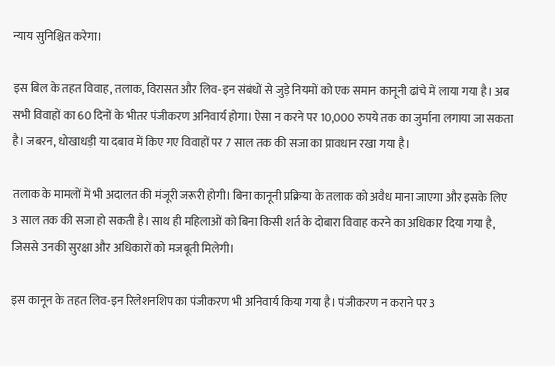न्याय सुनिश्चित करेगा।

इस बिल के तहत विवाह, तलाक, विरासत और लिव-इन संबंधों से जुड़े नियमों को एक समान कानूनी ढांचे में लाया गया है। अब सभी विवाहों का 60 दिनों के भीतर पंजीकरण अनिवार्य होगा। ऐसा न करने पर 10,000 रुपये तक का जुर्माना लगाया जा सकता है। जबरन, धोखाधड़ी या दबाव में किए गए विवाहों पर 7 साल तक की सजा का प्रावधान रखा गया है।

तलाक के मामलों में भी अदालत की मंजूरी जरूरी होगी। बिना कानूनी प्रक्रिया के तलाक को अवैध माना जाएगा और इसके लिए 3 साल तक की सजा हो सकती है। साथ ही महिलाओं को बिना किसी शर्त के दोबारा विवाह करने का अधिकार दिया गया है, जिससे उनकी सुरक्षा और अधिकारों को मजबूती मिलेगी।

इस कानून के तहत लिव-इन रिलेशनशिप का पंजीकरण भी अनिवार्य किया गया है। पंजीकरण न कराने पर 3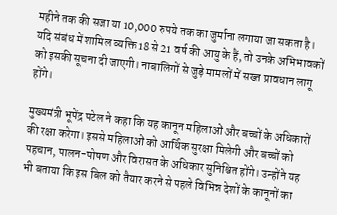महीने तक की सजा या 10,000 रुपये तक का जुर्माना लगाया जा सकता है। यदि संबंध में शामिल व्यक्ति 18 से 21 वर्ष की आयु के हैं, तो उनके अभिभावकों को इसकी सूचना दी जाएगी। नाबालिगों से जुड़े मामलों में सख्त प्रावधान लागू होंगे।

मुख्यमंत्री भूपेंद्र पटेल ने कहा कि यह कानून महिलाओं और बच्चों के अधिकारों की रक्षा करेगा। इससे महिलाओं को आर्थिक सुरक्षा मिलेगी और बच्चों को पहचान, पालन-पोषण और विरासत के अधिकार सुनिश्चित होंगे। उन्होंने यह भी बताया कि इस बिल को तैयार करने से पहले विभिन्न देशों के कानूनों का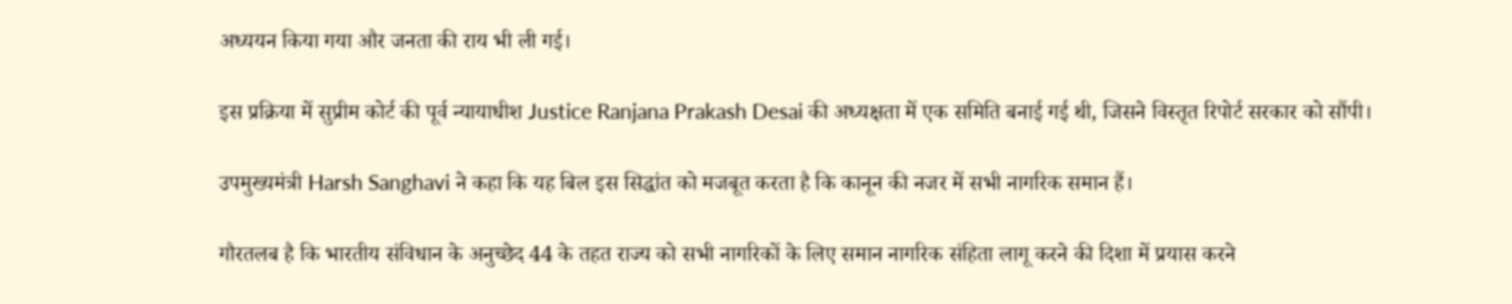अध्ययन किया गया और जनता की राय भी ली गई।

इस प्रक्रिया में सुप्रीम कोर्ट की पूर्व न्यायाधीश Justice Ranjana Prakash Desai की अध्यक्षता में एक समिति बनाई गई थी, जिसने विस्तृत रिपोर्ट सरकार को सौंपी।

उपमुख्यमंत्री Harsh Sanghavi ने कहा कि यह बिल इस सिद्धांत को मजबूत करता है कि कानून की नजर में सभी नागरिक समान हैं।

गौरतलब है कि भारतीय संविधान के अनुच्छेद 44 के तहत राज्य को सभी नागरिकों के लिए समान नागरिक संहिता लागू करने की दिशा में प्रयास करने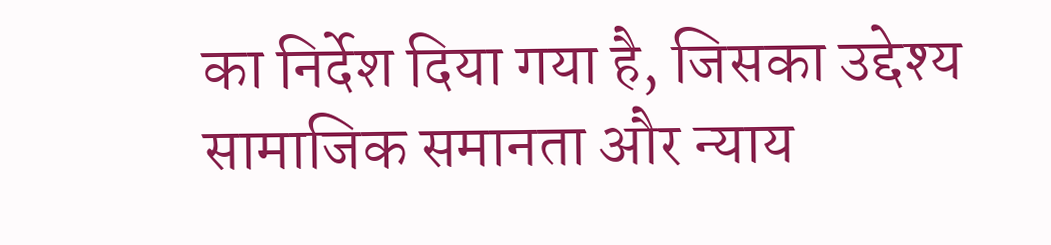का निर्देश दिया गया है, जिसका उद्देश्य सामाजिक समानता और न्याय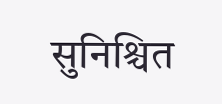सुनिश्चित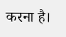करना है।